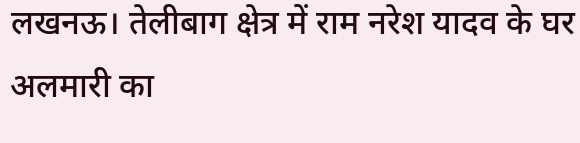लखनऊ। तेलीबाग क्षेत्र में राम नरेश यादव के घर अलमारी का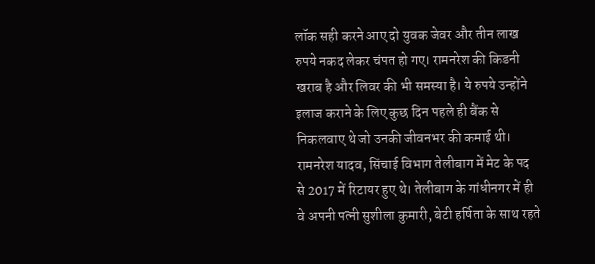लॉक सही करने आए दो युवक जेवर और तीन लाख रुपये नकद लेकर चंपत हो गए। रामनरेश की किडनी खराब है और लिवर की भी समस्या है। ये रुपये उन्होंने इलाज कराने के लिए कुछ दिन पहले ही बैंक से निकलवाए थे जो उनकी जीवनभर की कमाई थी।
रामनरेश यादव, सिंचाई विभाग तेलीबाग में मेट के पद से 2017 में रिटायर हुए थे। तेलीबाग के गांधीनगर में ही वे अपनी पत्नी सुशीला कुमारी, बेटी हर्षिता के साथ रहते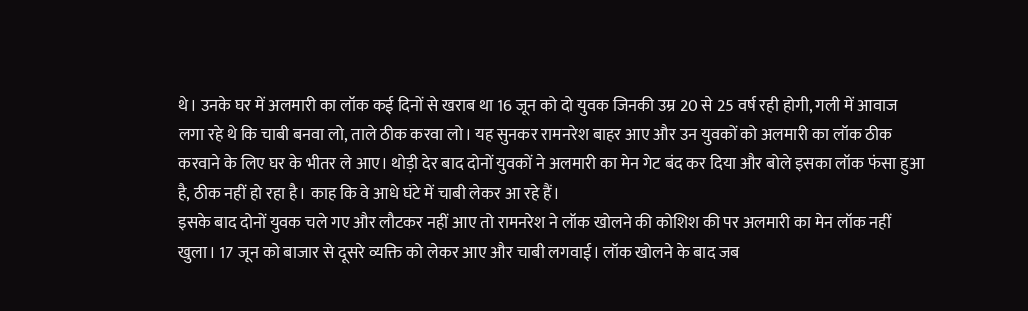थे। उनके घर में अलमारी का लॉक कई दिनों से खराब था 16 जून को दो युवक जिनकी उम्र 20 से 25 वर्ष रही होगी, गली में आवाज लगा रहे थे कि चाबी बनवा लो, ताले ठीक करवा लो। यह सुनकर रामनरेश बाहर आए और उन युवकों को अलमारी का लॉक ठीक करवाने के लिए घर के भीतर ले आए। थोड़ी देर बाद दोनों युवकों ने अलमारी का मेन गेट बंद कर दिया और बोले इसका लॉक फंसा हुआ है, ठीक नहीं हो रहा है। काह कि वे आधे घंटे में चाबी लेकर आ रहे हैं।
इसके बाद दोनों युवक चले गए और लौटकर नहीं आए तो रामनरेश ने लॉक खोलने की कोशिश की पर अलमारी का मेन लॉक नहीं खुला। 17 जून को बाजार से दूसरे व्यक्ति को लेकर आए और चाबी लगवाई। लॉक खोलने के बाद जब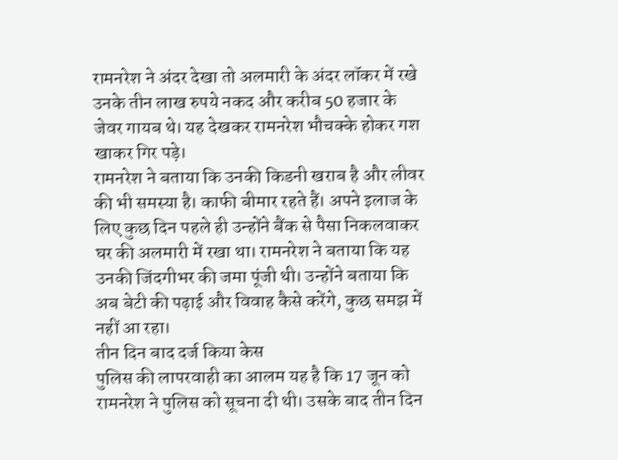रामनरेश ने अंदर देखा तो अलमारी के अंदर लॉकर में रखे उनके तीन लाख रुपये नकद और करीब 50 हजार के जेवर गायब थे। यह देखकर रामनरेश भौचक्के होकर गश खाकर गिर पड़े।
रामनरेश ने बताया कि उनकी किडनी खराब है और लीवर की भी समस्या है। काफी बीमार रहते हैं। अपने इलाज के लिए कुछ दिन पहले ही उन्होंने बैंक से पैसा निकलवाकर घर की अलमारी में रखा था। रामनरेश ने बताया कि यह उनकी जिंदगीभर की जमा पूंजी थी। उन्होंने बताया कि अब बेटी की पढ़ाई और विवाह कैसे करेंगे, कुछ समझ में नहीं आ रहा।
तीन दिन बाद दर्ज किया केस
पुलिस की लापरवाही का आलम यह है कि 17 जून को रामनरेश ने पुलिस को सूचना दी थी। उसके बाद तीन दिन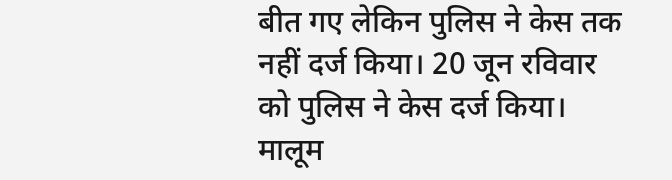बीत गए लेकिन पुलिस ने केस तक नहीं दर्ज किया। 20 जून रविवार को पुलिस ने केस दर्ज किया। मालूम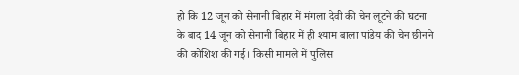हो कि 12 जून को सेनानी बिहार में मंगला देवी की चेन लूटने की घटना के बाद 14 जून को सेनानी बिहार में ही श्याम बाला पांडेय की चेन छीनने की कोशिश की गई। किसी मामले में पुलिस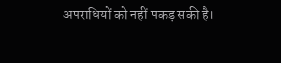अपराधियों को नहीं पकड़ सकी है।